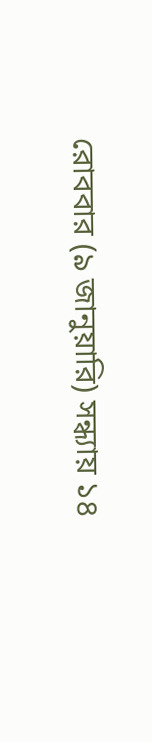রোববার (৯ জানুয়ারি) সন্ধ্যায় ১৪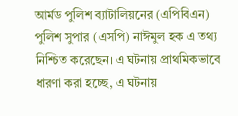আর্মড পুলিশ ব্যাটালিয়নের (এপিবিএন) পুলিশ সুপার (এসপি) নাঈমুল হক এ তথ্য নিশ্চিত করেছেন। এ ঘটনায় প্রাথমিকভাবে ধারণা করা হচ্ছে, এ ঘটনায়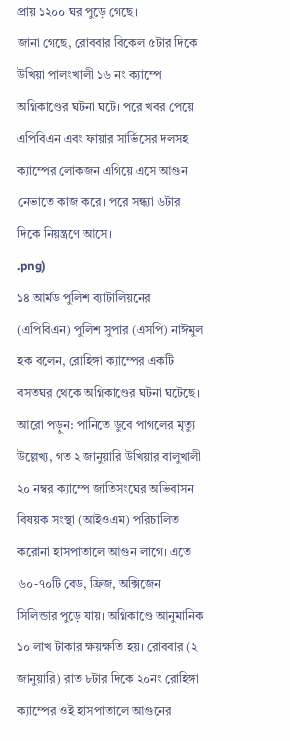প্রায় ১২০০ ঘর পুড়ে গেছে।
জানা গেছে, রোববার বিকেল ৫টার দিকে উখিয়া পালংখালী ১৬ নং ক্যাম্পে অগ্নিকাণ্ডের ঘটনা ঘটে। পরে খবর পেয়ে এপিবিএন এবং ফায়ার সার্ভিসের দলসহ ক্যাম্পের লোকজন এগিয়ে এসে আগুন নেভাতে কাজ করে। পরে সন্ধ্যা ৬টার দিকে নিয়ন্ত্রণে আসে।
.png)
১৪ আর্মড পুলিশ ব্যাটালিয়নের (এপিবিএন) পুলিশ সুপার (এসপি) নাঈমুল হক বলেন, রোহিঙ্গা ক্যাম্পের একটি বসতঘর থেকে অগ্নিকাণ্ডের ঘটনা ঘটেছে।
আরো পড়ুন: পানিতে ডুবে পাগলের মৃত্যু
উল্লেখ্য, গত ২ জানুয়ারি উখিয়ার বালুখালী ২০ নম্বর ক্যাম্পে জাতিসংঘের অভিবাসন বিষয়ক সংস্থা (আইওএম) পরিচালিত করোনা হাসপাতালে আগুন লাগে। এতে ৬০-৭০টি বেড, ফ্রিজ, অক্সিজেন সিলিন্ডার পুড়ে যায়। অগ্নিকাণ্ডে আনুমানিক ১০ লাখ টাকার ক্ষয়ক্ষতি হয়। রোববার (২ জানুয়ারি) রাত ৮টার দিকে ২০নং রোহিঙ্গা ক্যাম্পের ওই হাসপাতালে আগুনের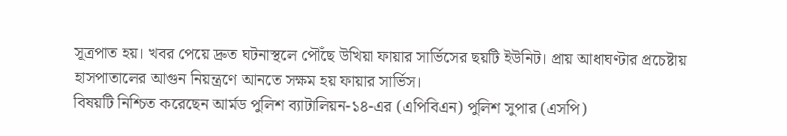সূত্রপাত হয়। খবর পেয়ে দ্রুত ঘটনাস্থলে পৌঁছে উখিয়া ফায়ার সার্ভিসের ছয়টি ইউনিট। প্রায় আধাঘণ্টার প্রচেষ্টায় হাসপাতালের আগুন নিয়ন্ত্রণে আনতে সক্ষম হয় ফায়ার সার্ভিস।
বিষয়টি নিশ্চিত করেছেন আর্মড পুলিশ ব্যাটালিয়ন-১৪-এর (এপিবিএন) পুলিশ সুপার (এসপি)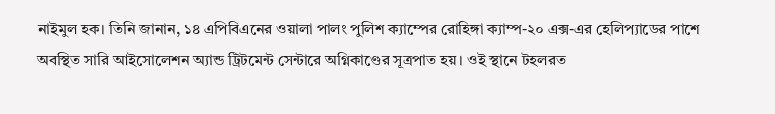নাইমুল হক। তিনি জানান, ১৪ এপিবিএনের ওয়ালা পালং পুলিশ ক্যাম্পের রোহিঙ্গা ক্যাম্প-২০ এক্স-এর হেলিপ্যাডের পাশে অবস্থিত সারি আইসোলেশন অ্যান্ড ট্রিটমেন্ট সেন্টারে অগ্নিকাণ্ডের সূত্রপাত হয়। ওই স্থানে টহলরত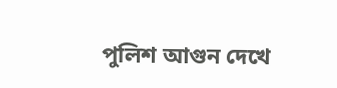পুলিশ আগুন দেখে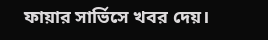ফায়ার সার্ভিসে খবর দেয়।